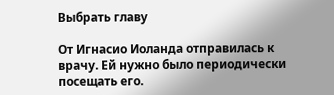Выбрать главу

От Игнасио Иоланда отправилась к врачу. Ей нужно было периодически посещать его.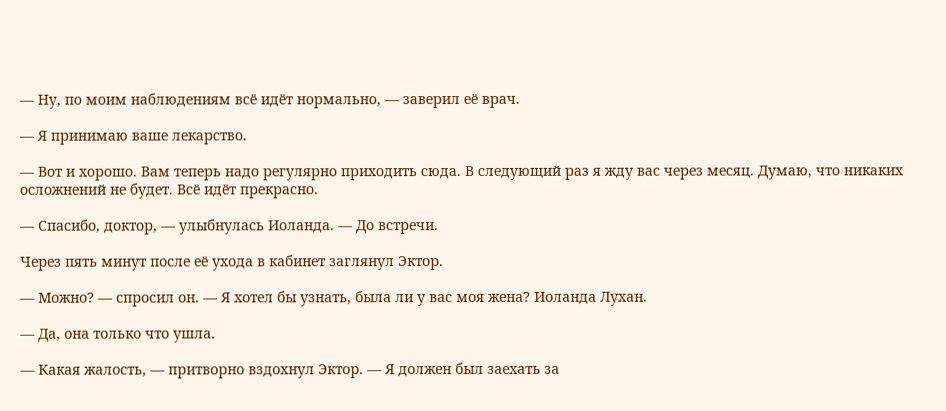— Ну, по моим наблюдениям всё идёт нормально, — заверил её врач.

— Я принимаю ваше лекарство.

— Вот и хорошо. Вам теперь надо регулярно приходить сюда. В следующий раз я жду вас через месяц. Думаю, что никаких осложнений не будет. Всё идёт прекрасно.

— Спасибо, доктор, — улыбнулась Иоланда. — До встречи.

Через пять минут после её ухода в кабинет заглянул Эктор.

— Можно? — спросил он. — Я хотел бы узнать, была ли у вас моя жена? Иоланда Лухан.

— Да, она только что ушла.

— Какая жалость, — притворно вздохнул Эктор. — Я должен был заехать за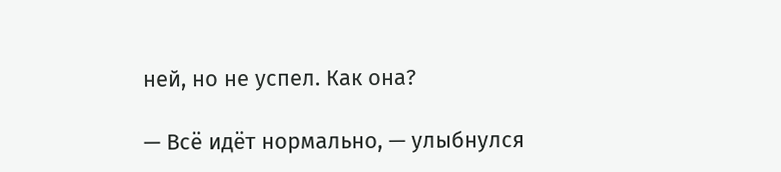ней, но не успел. Как она?

— Всё идёт нормально, — улыбнулся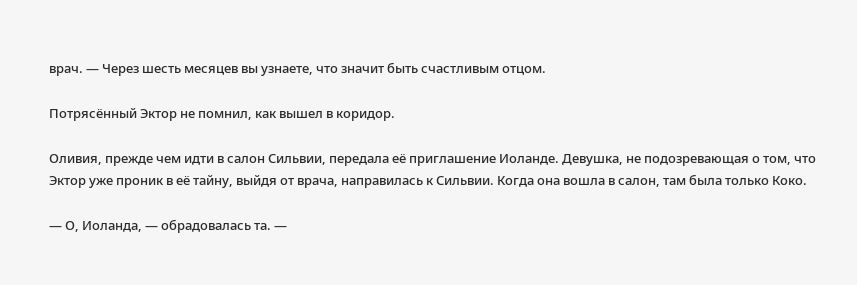врач. — Через шесть месяцев вы узнаете, что значит быть счастливым отцом.

Потрясённый Эктор не помнил, как вышел в коридор.

Оливия, прежде чем идти в салон Сильвии, передала её приглашение Иоланде. Девушка, не подозревающая о том, что Эктор уже проник в её тайну, выйдя от врача, направилась к Сильвии. Когда она вошла в салон, там была только Коко.

— О, Иоланда, — обрадовалась та. —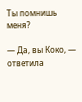Ты помнишь меня?

— Да, вы Коко, — ответила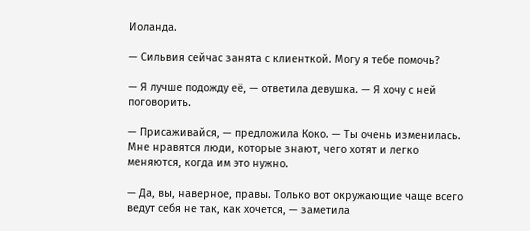Иоланда.

— Сильвия сейчас занята с клиенткой. Могу я тебе помочь?

— Я лучше подожду её, — ответила девушка. — Я хочу с ней поговорить.

— Присаживайся, — предложила Коко. — Ты очень изменилась. Мне нравятся люди, которые знают, чего хотят и легко меняются, когда им это нужно.

— Да, вы, наверное, правы. Только вот окружающие чаще всего ведут себя не так, как хочется, — заметила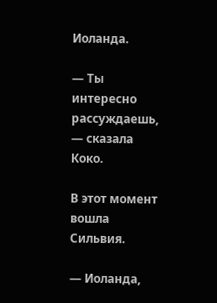Иоланда.

— Ты интересно рассуждаешь, — сказала Коко.

В этот момент вошла Сильвия.

— Иоланда,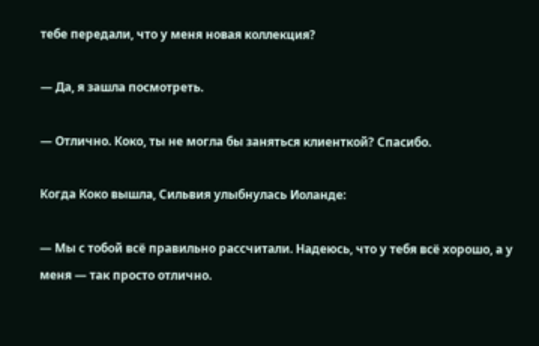тебе передали, что у меня новая коллекция?

— Да, я зашла посмотреть.

— Отлично. Коко, ты не могла бы заняться клиенткой? Спасибо.

Когда Коко вышла, Сильвия улыбнулась Иоланде:

— Мы с тобой всё правильно рассчитали. Надеюсь, что у тебя всё хорошо, а у меня — так просто отлично.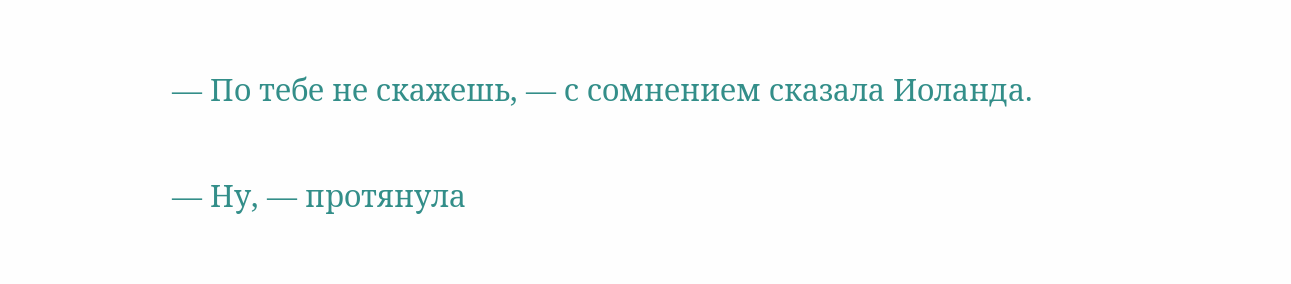— По тебе не скажешь, — с сомнением сказала Иоланда.

— Ну, — протянула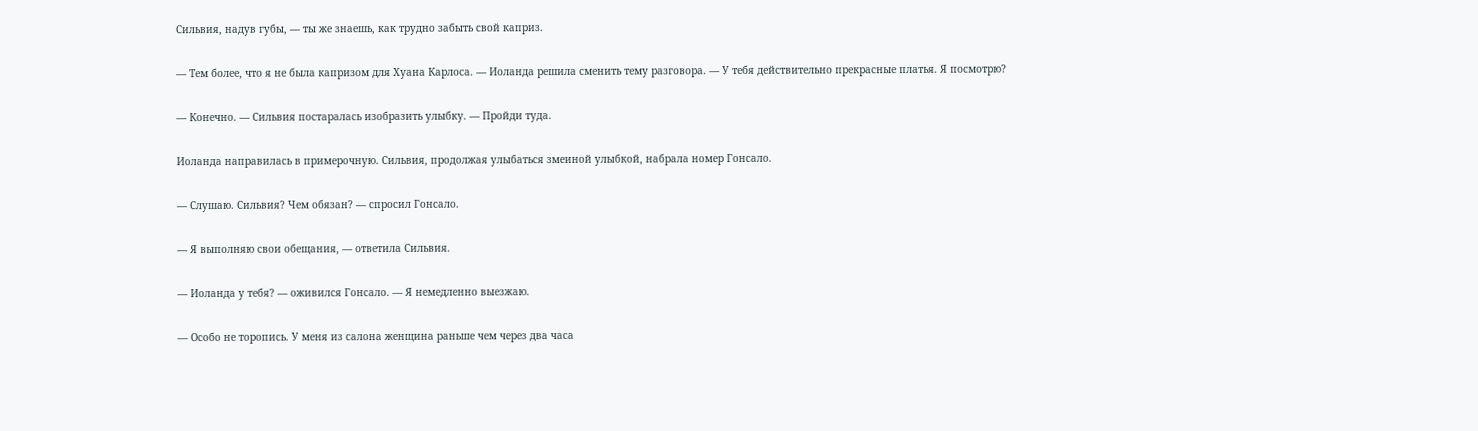Сильвия, надув губы, — ты же знаешь, как трудно забыть свой каприз.

— Тем более, что я не была капризом для Хуана Карлоса. — Иоланда решила сменить тему разговора. — У тебя действительно прекрасные платья. Я посмотрю?

— Конечно. — Сильвия постаралась изобразить улыбку. — Пройди туда.

Иоланда направилась в примерочную. Сильвия, продолжая улыбаться змеиной улыбкой, набрала номер Гонсало.

— Слушаю. Сильвия? Чем обязан? — спросил Гонсало.

— Я выполняю свои обещания, — ответила Сильвия.

— Иоланда у тебя? — оживился Гонсало. — Я немедленно выезжаю.

— Особо не торопись. У меня из салона женщина раньше чем через два часа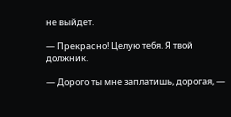не выйдет.

— Прекрасно! Целую тебя. Я твой должник.

— Дорого ты мне заплатишь, дорогая, —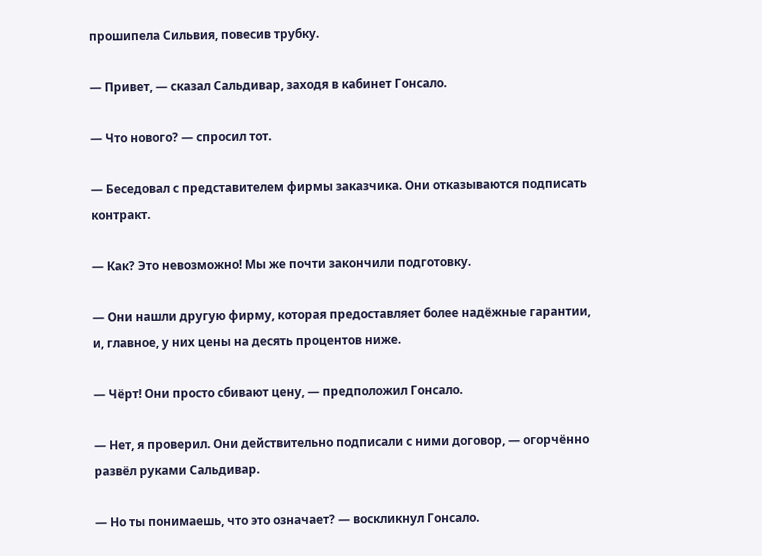прошипела Сильвия, повесив трубку.

— Привет, — сказал Сальдивар, заходя в кабинет Гонсало.

— Что нового? — спросил тот.

— Беседовал с представителем фирмы заказчика. Они отказываются подписать контракт.

— Как? Это невозможно! Мы же почти закончили подготовку.

— Они нашли другую фирму, которая предоставляет более надёжные гарантии, и, главное, у них цены на десять процентов ниже.

— Чёрт! Они просто сбивают цену, — предположил Гонсало.

— Нет, я проверил. Они действительно подписали с ними договор, — огорчённо развёл руками Сальдивар.

— Но ты понимаешь, что это означает? — воскликнул Гонсало.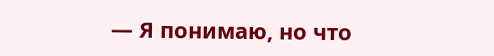— Я понимаю, но что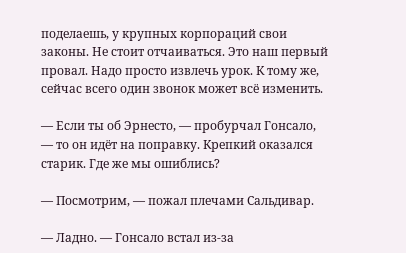поделаешь, у крупных корпораций свои законы. Не стоит отчаиваться. Это наш первый провал. Надо просто извлечь урок. К тому же, сейчас всего один звонок может всё изменить.

— Если ты об Эрнесто, — пробурчал Гонсало, — то он идёт на поправку. Крепкий оказался старик. Где же мы ошиблись?

— Посмотрим, — пожал плечами Сальдивар.

— Ладно. — Гонсало встал из-за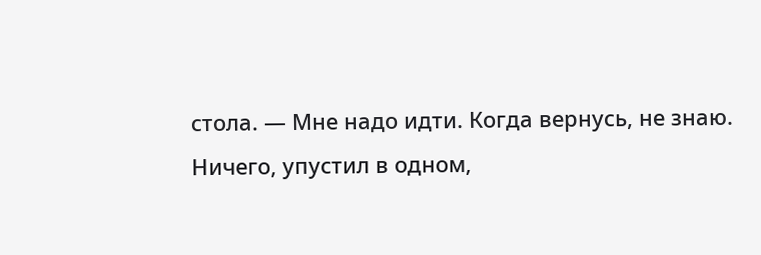стола. — Мне надо идти. Когда вернусь, не знаю. Ничего, упустил в одном,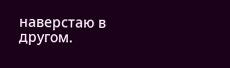наверстаю в другом.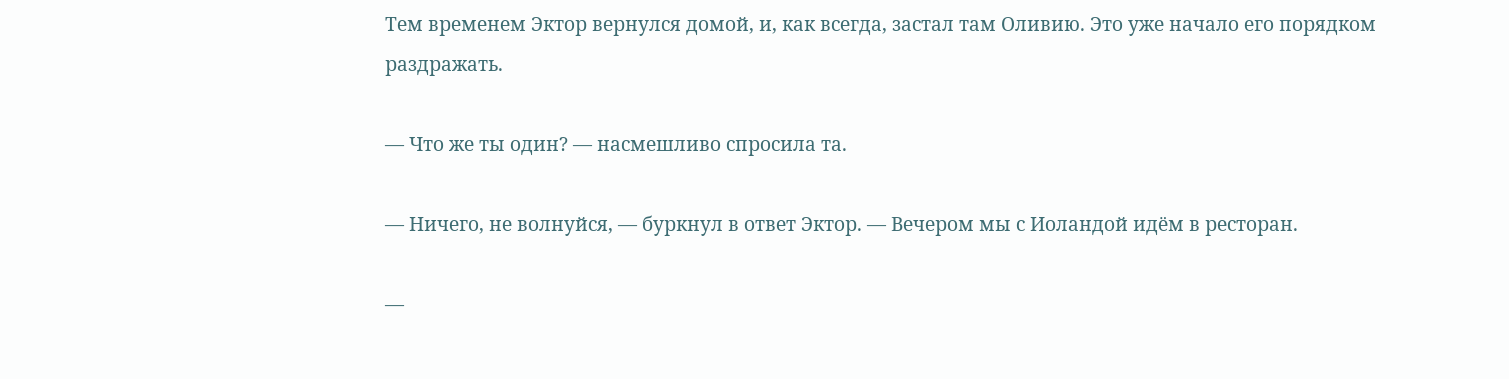Тем временем Эктор вернулся домой, и, как всегда, застал там Оливию. Это уже начало его порядком раздражать.

— Что же ты один? — насмешливо спросила та.

— Ничего, не волнуйся, — буркнул в ответ Эктор. — Вечером мы с Иоландой идём в ресторан.

—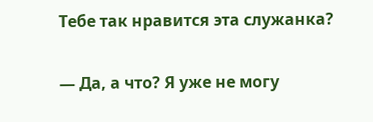Тебе так нравится эта служанка?

— Да, а что? Я уже не могу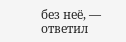без неё, — ответил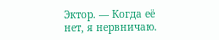Эктор. — Когда её нет, я нервничаю.